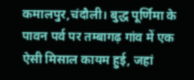कमालपुर,चंदौली। बुद्ध पूर्णिमा के पावन पर्व पर तम्बागढ़ गांव में एक ऐसी मिसाल कायम हुई, जहां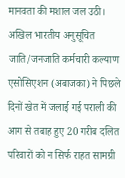मानवता की मशाल जल उठी। अखिल भारतीय अनुसूचित जाति/जनजाति कर्मचारी कल्याण एसोसिएशन (अबाजका) ने पिछले दिनों खेत में जलाई गई पराली की आग से तबाह हुए 20 गरीब दलित परिवारों को न सिर्फ राहत सामग्री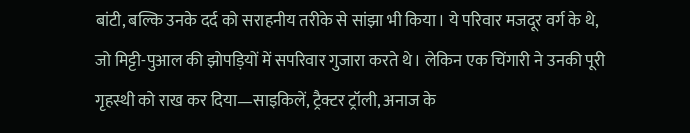बांटी, बल्कि उनके दर्द को सराहनीय तरीके से सांझा भी किया। ये परिवार मजदूर वर्ग के थे, जो मिट्टी-पुआल की झोपड़ियों में सपरिवार गुजारा करते थे। लेकिन एक चिंगारी ने उनकी पूरी गृहस्थी को राख कर दिया—साइकिलें, ट्रैक्टर ट्रॉली, अनाज के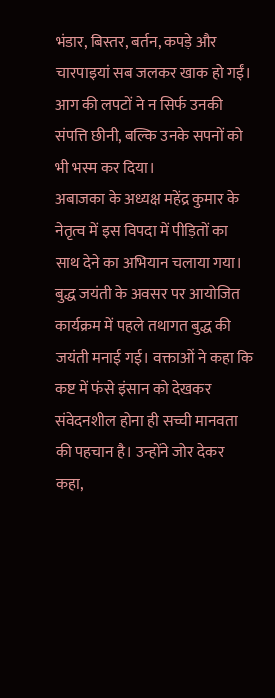भंडार, बिस्तर, बर्तन, कपड़े और चारपाइयां सब जलकर खाक हो गईं। आग की लपटों ने न सिर्फ उनकी संपत्ति छीनी, बल्कि उनके सपनों को भी भस्म कर दिया।
अबाजका के अध्यक्ष महेंद्र कुमार के नेतृत्व में इस विपदा में पीड़ितों का साथ देने का अभियान चलाया गया। बुद्ध जयंती के अवसर पर आयोजित कार्यक्रम में पहले तथागत बुद्ध की जयंती मनाई गई। वक्ताओं ने कहा कि कष्ट में फंसे इंसान को देखकर संवेदनशील होना ही सच्ची मानवता की पहचान है। उन्होंने जोर देकर कहा,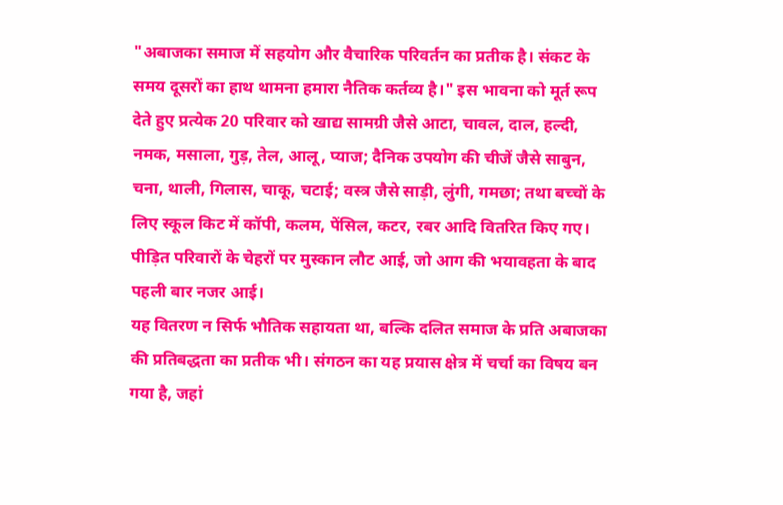"अबाजका समाज में सहयोग और वैचारिक परिवर्तन का प्रतीक है। संकट के समय दूसरों का हाथ थामना हमारा नैतिक कर्तव्य है।" इस भावना को मूर्त रूप देते हुए प्रत्येक 20 परिवार को खाद्य सामग्री जैसे आटा, चावल, दाल, हल्दी, नमक, मसाला, गुड़, तेल, आलू, प्याज; दैनिक उपयोग की चीजें जैसे साबुन, चना, थाली, गिलास, चाकू, चटाई; वस्त्र जैसे साड़ी, लुंगी, गमछा; तथा बच्चों के लिए स्कूल किट में कॉपी, कलम, पेंसिल, कटर, रबर आदि वितरित किए गए। पीड़ित परिवारों के चेहरों पर मुस्कान लौट आई, जो आग की भयावहता के बाद पहली बार नजर आई।
यह वितरण न सिर्फ भौतिक सहायता था, बल्कि दलित समाज के प्रति अबाजका की प्रतिबद्धता का प्रतीक भी। संगठन का यह प्रयास क्षेत्र में चर्चा का विषय बन गया है, जहां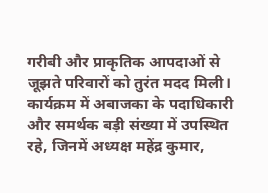गरीबी और प्राकृतिक आपदाओं से जूझते परिवारों को तुरंत मदद मिली। कार्यक्रम में अबाजका के पदाधिकारी और समर्थक बड़ी संख्या में उपस्थित रहे, जिनमें अध्यक्ष महेंद्र कुमार,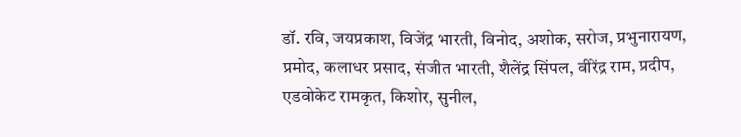डॉ. रवि, जयप्रकाश, विजेंद्र भारती, विनोद, अशोक, सरोज, प्रभुनारायण, प्रमोद, कलाधर प्रसाद, संजीत भारती, शैलेंद्र सिंपल, वीरेंद्र राम, प्रदीप, एडवोकेट रामकृत, किशोर, सुनील,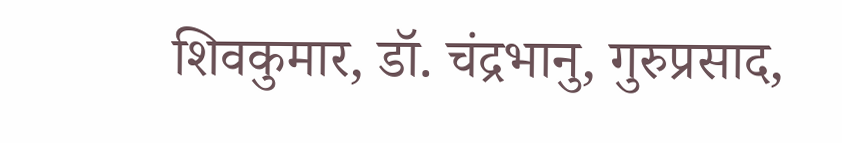शिवकुमार, डॉ. चंद्रभानु, गुरुप्रसाद,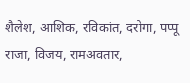शैलेश, आशिक, रविकांत, दरोगा, पप्पू राजा, विजय, रामअवतार,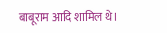बाबूराम आदि शामिल थे।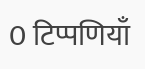0 टिप्पणियाँ